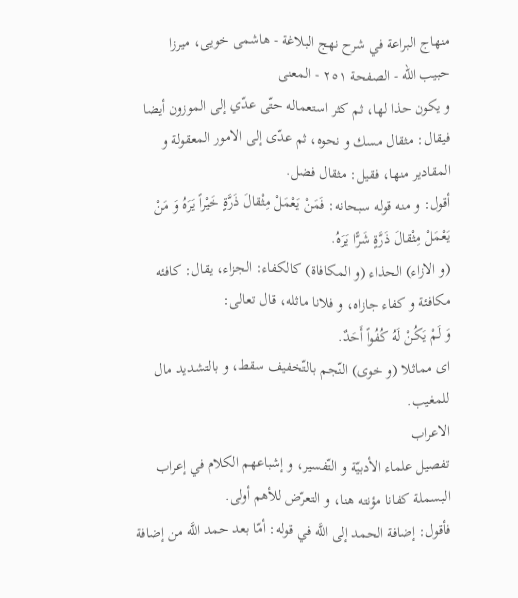منهاج البراعة في شرح نهج البلاغة - هاشمى خويى، ميرزا حبيب الله - الصفحة ٢٥١ - المعنى
و يكون حذا لها، ثم كثر استعماله حتّى عدّي إلى الموزون أيضا فيقال: مثقال مسك و نحوه، ثم عدّى إلى الامور المعقولة و المقادير منها، فقيل: مثقال فضل.
أقول: و منه قوله سبحانه: فَمَنْ يَعْمَلْ مِثْقالَ ذَرَّةٍ خَيْراً يَرَهُ وَ مَنْ يَعْمَلْ مِثْقالَ ذَرَّةٍ شَرًّا يَرَهُ.
(و الازاء) الحذاء (و المكافاة) كالكفاء: الجزاء، يقال: كافئه مكافئة و كفاء جازاه، و فلانا ماثله، قال تعالى:
وَ لَمْ يَكُنْ لَهُ كُفُواً أَحَدٌ.
اى مماثلا (و خوى) النّجم بالتّخفيف سقط، و بالتشديد مال للمغيب.
الاعراب
تفصيل علماء الأدبيّة و التّفسير، و إشباعهم الكلام في إعراب البسملة كفانا مؤنته هنا، و التعرّض للأهم أولى.
فأقول: إضافة الحمد إلى اللَّه في قوله: أمّا بعد حمد اللَّه من إضافة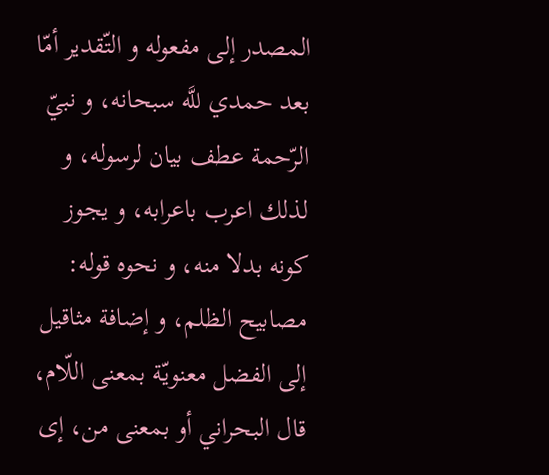المصدر إلى مفعوله و التّقدير أمّا بعد حمدي للَّه سبحانه، و نبيّ الرّحمة عطف بيان لرسوله، و لذلك اعرب باعرابه، و يجوز كونه بدلا منه، و نحوه قوله: مصابيح الظلم، و إضافة مثاقيل إلى الفضل معنويّة بمعنى اللّام، قال البحراني أو بمعنى من، إى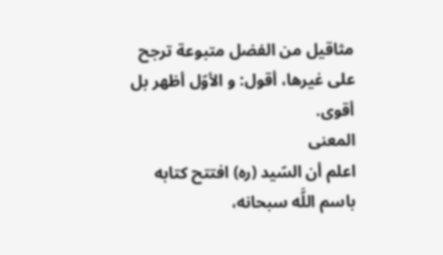مثاقيل من الفضل متبوعة ترجح على غيرها، أقول: و الأوّل أظهر بل أقوى.
المعنى
اعلم أن السّيد (ره) افتتح كتابه باسم اللَّه سبحانه،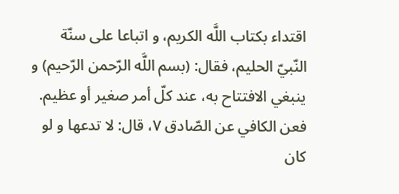اقتداء بكتاب اللَّه الكريم، و اتباعا على سنّة النّبيّ الحليم، فقال: (بسم اللَّه الرّحمن الرّحيم) و ينبغي الافتتاح به، عند كلّ أمر صغير أو عظيم.
فعن الكافي عن الصّادق ٧، قال: لا تدعها و لو كان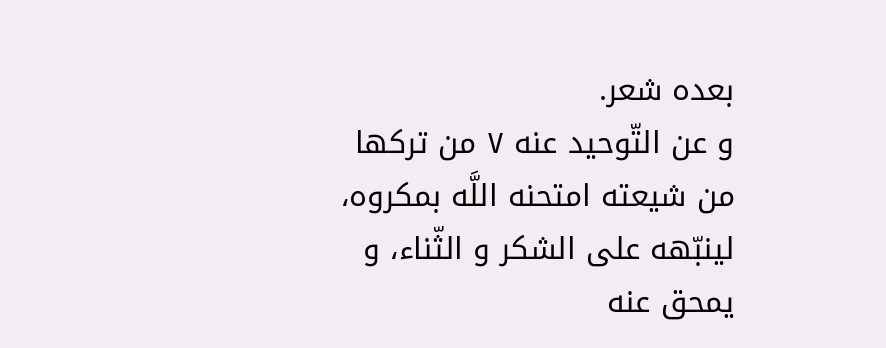بعده شعر.
و عن التّوحيد عنه ٧ من تركها من شيعته امتحنه اللَّه بمكروه، لينبّهه على الشكر و الثّناء، و يمحق عنه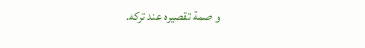و صمة تقصيره عند تركه.